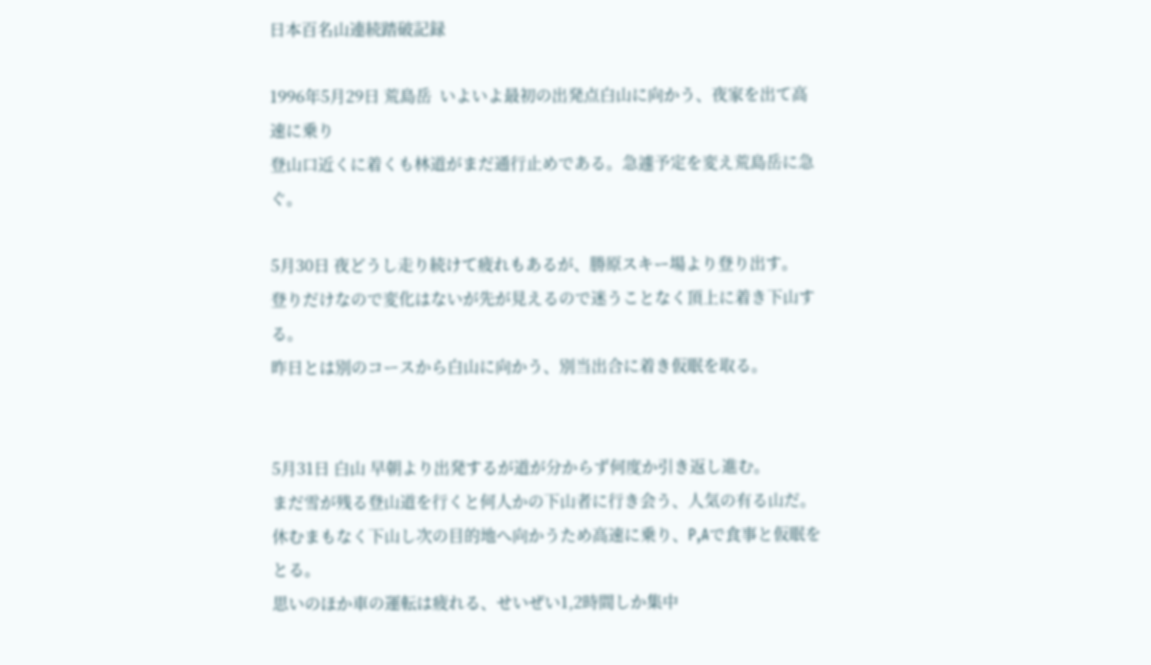日本百名山連続踏破記録

1996年5月29日 荒島岳  いよいよ最初の出発点白山に向かう、夜家を出て高速に乗り
登山口近くに着くも林道がまだ通行止めである。急遽予定を変え荒島岳に急ぐ。

5月30日 夜どうし走り続けて疲れもあるが、勝原スキー場より登り出す。
登りだけなので変化はないが先が見えるので迷うことなく頂上に着き下山する。
昨日とは別のコースから白山に向かう、別当出合に着き仮眠を取る。


5月31日 白山 早朝より出発するが道が分からず何度か引き返し進む。
まだ雪が残る登山道を行くと何人かの下山者に行き会う、人気の有る山だ。
休むまもなく下山し次の目的地へ向かうため高速に乗り、P,Aで食事と仮眠をとる。
思いのほか車の運転は疲れる、せいぜい1,2時間しか集中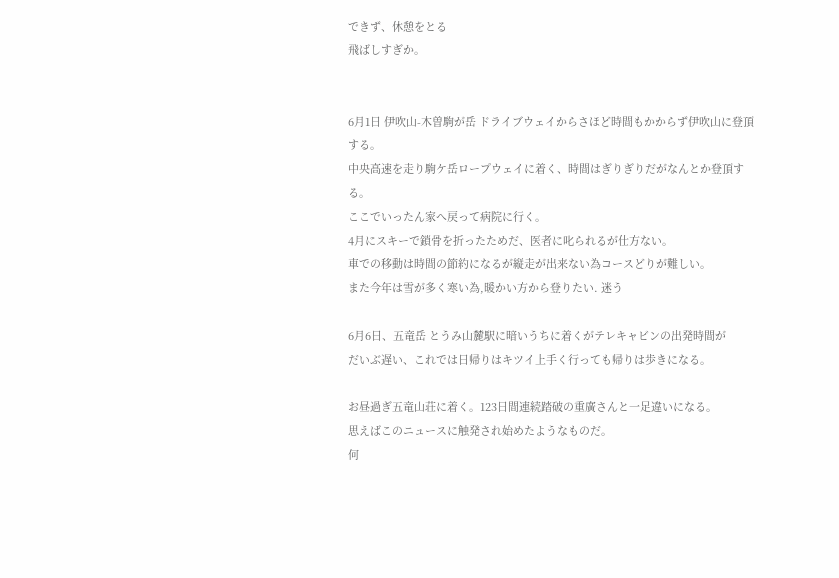できず、休憩をとる
飛ばしすぎか。


6月1日 伊吹山-木曽駒が岳 ドライブウェイからさほど時間もかからず伊吹山に登頂する。
中央高速を走り駒ケ岳ロープウェイに着く、時間はぎりぎりだがなんとか登頂する。
ここでいったん家へ戻って病院に行く。
4月にスキーで鎖骨を折ったためだ、医者に叱られるが仕方ない。
車での移動は時間の節約になるが縦走が出来ない為コースどりが難しい。
また今年は雪が多く寒い為,暖かい方から登りたい. 迷う

6月6日、五竜岳 とうみ山麓駅に暗いうちに着くがテレキャビンの出発時間が
だいぶ遅い、これでは日帰りはキツイ上手く行っても帰りは歩きになる。

お昼過ぎ五竜山荘に着く。123日間連続踏破の重廣さんと一足違いになる。
思えばこのニュースに触発され始めたようなものだ。
何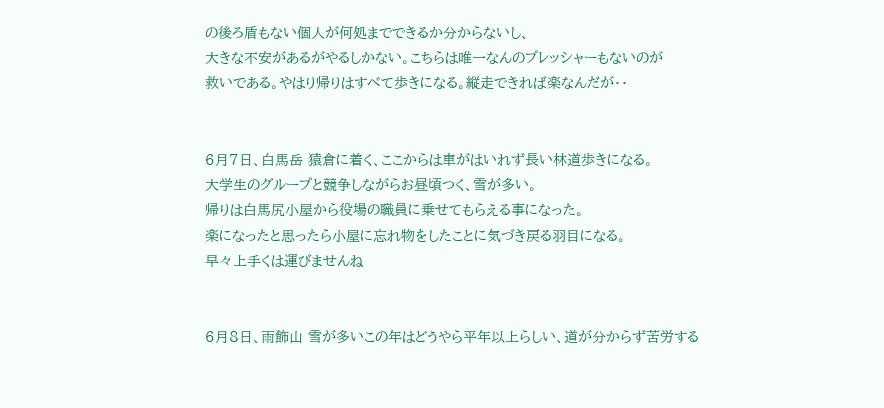の後ろ盾もない個人が何処までできるか分からないし、
大きな不安があるがやるしかない。こちらは唯一なんのプレッシャーもないのが
救いである。やはり帰りはすべて歩きになる。縦走できれば楽なんだが・・


6月7日、白馬岳 猿倉に着く、ここからは車がはいれず長い林道歩きになる。
大学生のグループと競争しながらお昼頃つく、雪が多い。
帰りは白馬尻小屋から役場の職員に乗せてもらえる事になった。
楽になったと思ったら小屋に忘れ物をしたことに気づき戻る羽目になる。
早々上手くは運びませんね


6月8日、雨飾山 雪が多いこの年はどうやら平年以上らしい、道が分からず苦労する